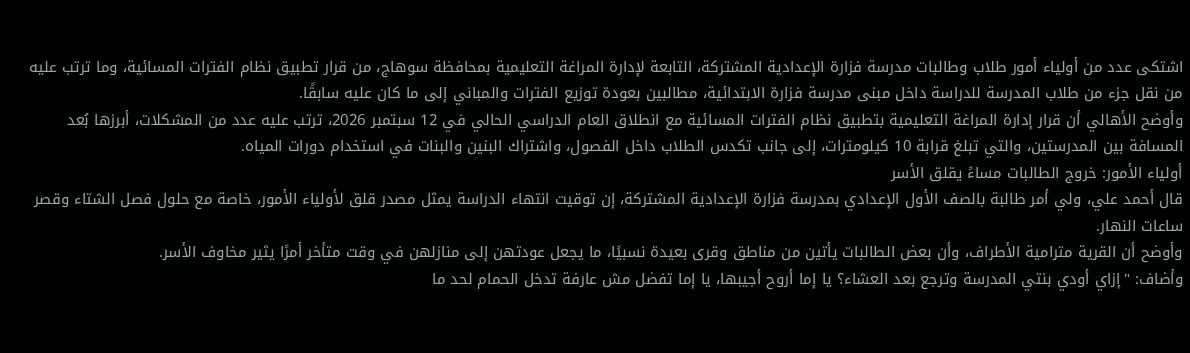اشتكى عدد من أولياء أمور طلاب وطالبات مدرسة فزارة الإعدادية المشتركة، التابعة لإدارة المراغة التعليمية بمحافظة سوهاج، من قرار تطبيق نظام الفترات المسائية، وما ترتب عليه من نقل جزء من طلاب المدرسة للدراسة داخل مبنى مدرسة فزارة الابتدائية، مطالبين بعودة توزيع الفترات والمباني إلى ما كان عليه سابقًا.
وأوضح الأهالي أن قرار إدارة المراغة التعليمية بتطبيق نظام الفترات المسائية مع انطلاق العام الدراسي الحالي في 12 سبتمبر 2026، ترتب عليه عدد من المشكلات، أبرزها بُعد المسافة بين المدرستين، والتي تبلغ قرابة 10 كيلومترات، إلى جانب تكدس الطلاب داخل الفصول، واشتراك البنين والبنات في استخدام دورات المياه.
أولياء الأمور: خروج الطالبات مساءً يقلق الأسر
قال أحمد علي، ولي أمر طالبة بالصف الأول الإعدادي بمدرسة فزارة الإعدادية المشتركة، إن توقيت انتهاء الدراسة يمثل مصدر قلق لأولياء الأمور، خاصة مع حلول فصل الشتاء وقصر ساعات النهار.
وأوضح أن القرية مترامية الأطراف، وأن بعض الطالبات يأتين من مناطق وقرى بعيدة نسبيًا، ما يجعل عودتهن إلى منازلهن في وقت متأخر أمرًا يثير مخاوف الأسر.
وأضاف: "إزاي أودي بنتي المدرسة وترجع بعد العشاء؟ يا إما أروح أجيبها، يا إما تفضل مش عارفة تدخل الحمام لحد ما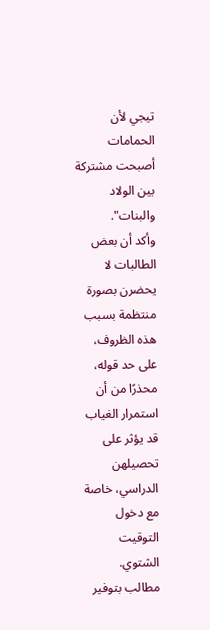تيجي لأن الحمامات أصبحت مشتركة بين الولاد والبنات".
وأكد أن بعض الطالبات لا يحضرن بصورة منتظمة بسبب هذه الظروف، على حد قوله، محذرًا من أن استمرار الغياب قد يؤثر على تحصيلهن الدراسي، خاصة مع دخول التوقيت الشتوي.
مطالب بتوفير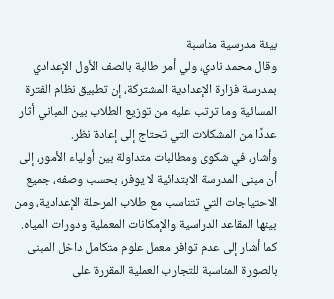بيئة مدرسية مناسبة
وقال محمد نادي، ولي أمر طالبة بالصف الأول الإعدادي بمدرسة فزارة الإعدادية المشتركة، إن تطبيق نظام الفترة المسائية وما ترتب عليه من توزيع الطلاب بين المباني أثار عددًا من المشكلات التي تحتاج إلى إعادة نظر.
وأشار، في شكوى ومطالبات متداولة بين أولياء الأمور، إلى أن مبنى المدرسة الابتدائية لا يوفر، بحسب وصفه، جميع الاحتياجات التي تتناسب مع طلاب المرحلة الإعدادية، ومن بينها المقاعد الدراسية والإمكانات المعملية ودورات المياه.
كما أشار إلى عدم توافر معمل علوم متكامل داخل المبنى بالصورة المناسبة للتجارب العملية المقررة على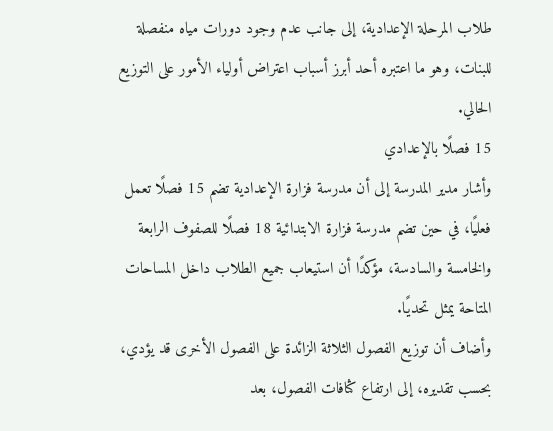طلاب المرحلة الإعدادية، إلى جانب عدم وجود دورات مياه منفصلة للبنات، وهو ما اعتبره أحد أبرز أسباب اعتراض أولياء الأمور على التوزيع الحالي.
15 فصلًا بالإعدادي
وأشار مدير المدرسة إلى أن مدرسة فزارة الإعدادية تضم 15 فصلًا تعمل فعليًا، في حين تضم مدرسة فزارة الابتدائية 18 فصلًا للصفوف الرابعة والخامسة والسادسة، مؤكدًا أن استيعاب جميع الطلاب داخل المساحات المتاحة يمثل تحديًا.
وأضاف أن توزيع الفصول الثلاثة الزائدة على الفصول الأخرى قد يؤدي، بحسب تقديره، إلى ارتفاع كثافات الفصول، بعد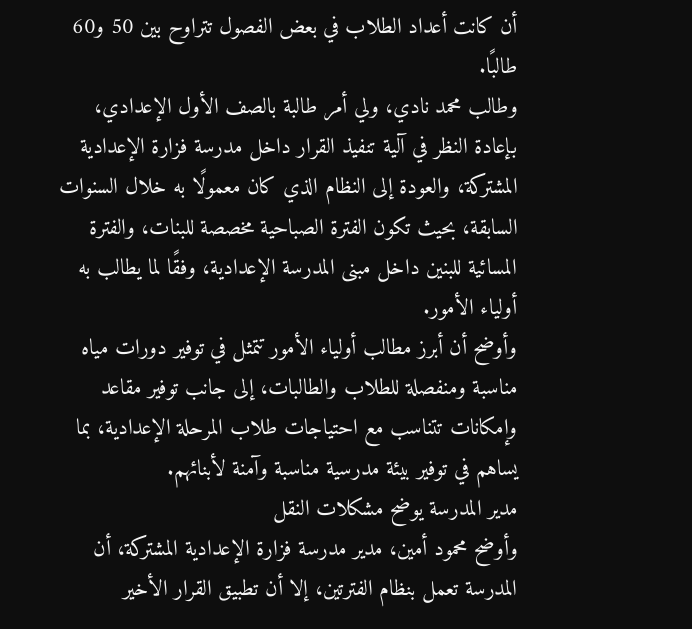أن كانت أعداد الطلاب في بعض الفصول تتراوح بين 50 و60 طالبًا.
وطالب محمد نادي، ولي أمر طالبة بالصف الأول الإعدادي، بإعادة النظر في آلية تنفيذ القرار داخل مدرسة فزارة الإعدادية المشتركة، والعودة إلى النظام الذي كان معمولًا به خلال السنوات السابقة، بحيث تكون الفترة الصباحية مخصصة للبنات، والفترة المسائية للبنين داخل مبنى المدرسة الإعدادية، وفقًا لما يطالب به أولياء الأمور.
وأوضح أن أبرز مطالب أولياء الأمور تتمثل في توفير دورات مياه مناسبة ومنفصلة للطلاب والطالبات، إلى جانب توفير مقاعد وإمكانات تتناسب مع احتياجات طلاب المرحلة الإعدادية، بما يساهم في توفير بيئة مدرسية مناسبة وآمنة لأبنائهم.
مدير المدرسة يوضح مشكلات النقل
وأوضح محمود أمين، مدير مدرسة فزارة الإعدادية المشتركة، أن المدرسة تعمل بنظام الفترتين، إلا أن تطبيق القرار الأخير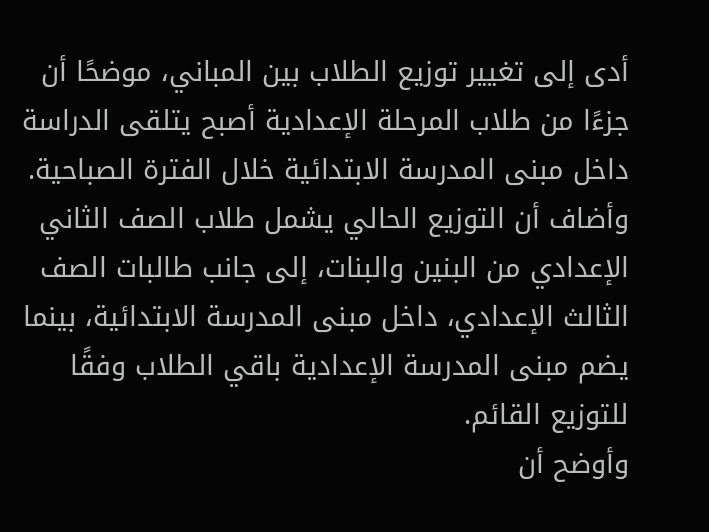أدى إلى تغيير توزيع الطلاب بين المباني، موضحًا أن جزءًا من طلاب المرحلة الإعدادية أصبح يتلقى الدراسة داخل مبنى المدرسة الابتدائية خلال الفترة الصباحية.
وأضاف أن التوزيع الحالي يشمل طلاب الصف الثاني الإعدادي من البنين والبنات، إلى جانب طالبات الصف الثالث الإعدادي، داخل مبنى المدرسة الابتدائية، بينما يضم مبنى المدرسة الإعدادية باقي الطلاب وفقًا للتوزيع القائم.
وأوضح أن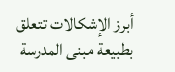أبرز الإشكالات تتعلق بطبيعة مبنى المدرسة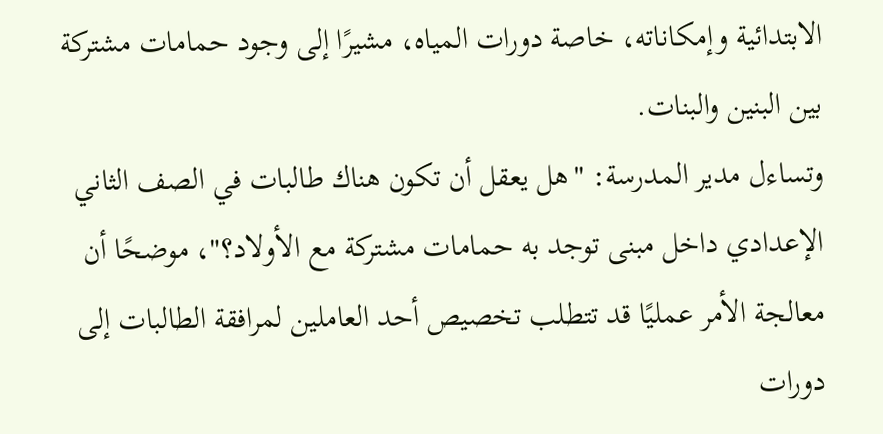الابتدائية وإمكاناته، خاصة دورات المياه، مشيرًا إلى وجود حمامات مشتركة بين البنين والبنات.
وتساءل مدير المدرسة: "هل يعقل أن تكون هناك طالبات في الصف الثاني الإعدادي داخل مبنى توجد به حمامات مشتركة مع الأولاد؟"، موضحًا أن معالجة الأمر عمليًا قد تتطلب تخصيص أحد العاملين لمرافقة الطالبات إلى دورات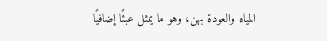المياه والعودة بهن، وهو ما يمثل عبئًا إضافيًا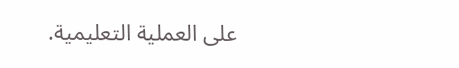على العملية التعليمية.